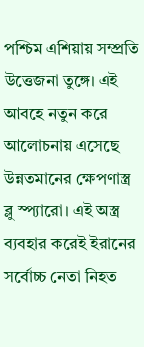পশ্চিম এশিয়ায় সম্প্রতি উত্তেজনা তুঙ্গে। এই আবহে নতুন করে আলোচনায় এসেছে উন্নতমানের ক্ষেপণাস্ত্র ব্লু স্প্যারো। এই অস্ত্র ব্যবহার করেই ইরানের সর্বোচ্চ নেতা নিহত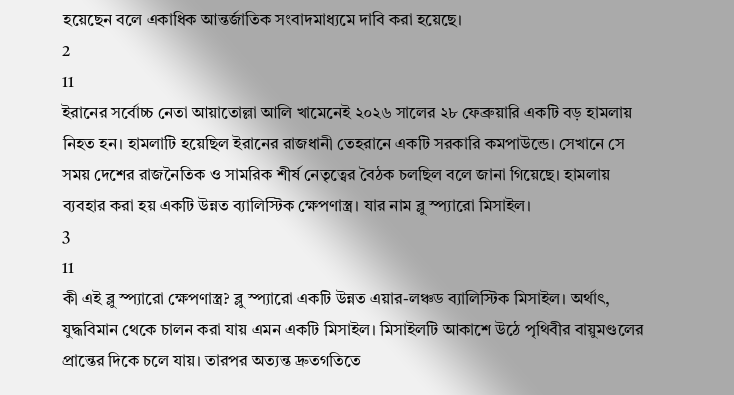হয়েছেন বলে একাধিক আন্তর্জাতিক সংবাদমাধ্যমে দাবি করা হয়েছে।
2
11
ইরানের সর্বোচ্চ নেতা আয়াতোল্লা আলি খামেনেই ২০২৬ সালের ২৮ ফেব্রুয়ারি একটি বড় হামলায় নিহত হন। হামলাটি হয়েছিল ইরানের রাজধানী তেহরানে একটি সরকারি কমপাউন্ডে। সেখানে সে সময় দেশের রাজনৈতিক ও সামরিক শীর্ষ নেতৃত্বের বৈঠক চলছিল বলে জানা গিয়েছে। হামলায় ব্যবহার করা হয় একটি উন্নত ব্যালিস্টিক ক্ষেপণাস্ত্র। যার নাম ব্লু স্প্যারো মিসাইল।
3
11
কী এই ব্লু স্প্যারো ক্ষেপণাস্ত্র? ব্লু স্প্যারো একটি উন্নত এয়ার-লঞ্চড ব্যালিস্টিক মিসাইল। অর্থাৎ, যুদ্ধবিমান থেকে চালন করা যায় এমন একটি মিসাইল। মিসাইলটি আকাশে উঠে পৃথিবীর বায়ুমণ্ডলের প্রান্তের দিকে চলে যায়। তারপর অত্যন্ত দ্রুতগতিতে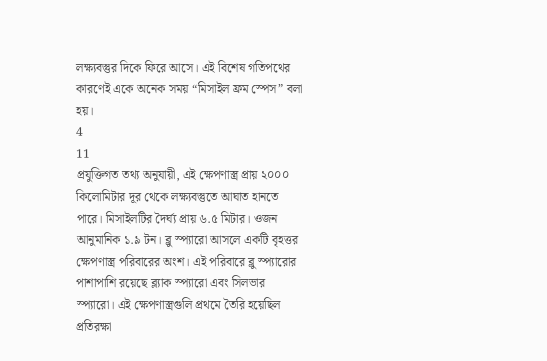লক্ষ্যবস্তুর দিকে ফিরে আসে। এই বিশেষ গতিপথের কারণেই একে অনেক সময় “মিসাইল ফ্রম স্পেস” বলা হয়।
4
11
প্রযুক্তিগত তথ্য অনুযায়ী, এই ক্ষেপণাস্ত্র প্রায় ২০০০ কিলোমিটার দূর থেকে লক্ষ্যবস্তুতে আঘাত হানতে পারে। মিসাইলটির দৈর্ঘ্য প্রায় ৬.৫ মিটার। ওজন আনুমানিক ১.৯ টন। ব্লু স্প্যারো আসলে একটি বৃহত্তর ক্ষেপণাস্ত্র পরিবারের অংশ। এই পরিবারে ব্লু স্প্যারোর পাশাপাশি রয়েছে ব্ল্যাক স্প্যারো এবং সিলভার স্প্যারো। এই ক্ষেপণাস্ত্রগুলি প্রথমে তৈরি হয়েছিল প্রতিরক্ষা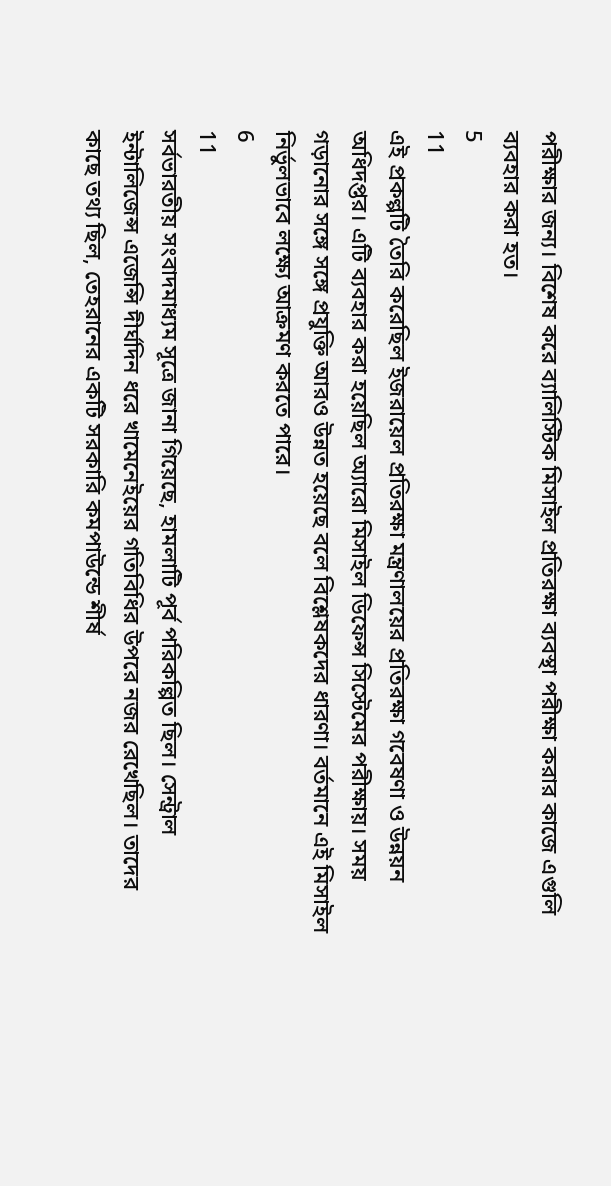পরীক্ষার জন্য। বিশেষ করে ব্যালিস্টিক মিসাইল প্রতিরক্ষা ব্যবস্থা পরীক্ষা করার কাজে এগুলি ব্যবহার করা হত।
5
11
এই প্রকল্পটি তৈরি করেছিল ইজরায়েল প্রতিরক্ষা মন্ত্রণালয়ের প্রতিরক্ষা গবেষণা ও উন্নয়ন অধিদপ্তর। এটি ব্যবহার করা হয়েছিল অ্যারো মিসাইল ডিফেন্স সিস্টেমের পরীক্ষায়। সময় গড়ানোর সঙ্গে সঙ্গে প্রযুক্তি আরও উন্নত হয়েছে বলে বিশ্লেষকদের ধারণা। বর্তমানে এই মিসাইল নির্ভুলভাবে লক্ষ্যে আক্রমণ করতে পারে।
6
11
সর্বভারতীয় সংবাদমাধ্যম সূত্রে জানা গিয়েছে, হামলাটি পূর্ব পরিকল্পিত ছিল। সেন্ট্রাল ইন্টালিজেন্স এজেন্সি দীর্ঘদিন ধরে খামেনেইয়ের গতিবিধির উপরে নজর রেখেছিল। তাদের কাছে তথ্য ছিল, তেহরানের একটি সরকারি কমপাউন্ডে শীর্ষ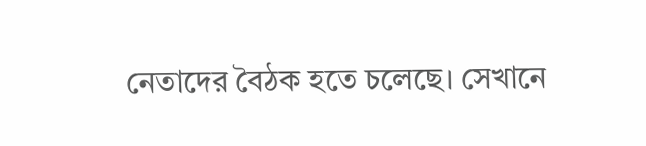নেতাদের বৈঠক হতে চলেছে। সেখানে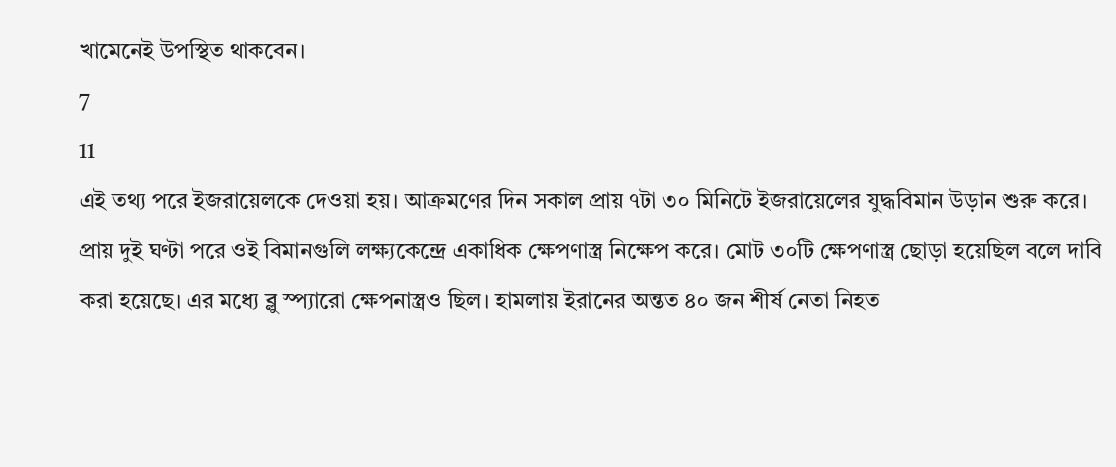খামেনেই উপস্থিত থাকবেন।
7
11
এই তথ্য পরে ইজরায়েলকে দেওয়া হয়। আক্রমণের দিন সকাল প্রায় ৭টা ৩০ মিনিটে ইজরায়েলের যুদ্ধবিমান উড়ান শুরু করে। প্রায় দুই ঘণ্টা পরে ওই বিমানগুলি লক্ষ্যকেন্দ্রে একাধিক ক্ষেপণাস্ত্র নিক্ষেপ করে। মোট ৩০টি ক্ষেপণাস্ত্র ছোড়া হয়েছিল বলে দাবি করা হয়েছে। এর মধ্যে ব্লু স্প্যারো ক্ষেপনাস্ত্রও ছিল। হামলায় ইরানের অন্তত ৪০ জন শীর্ষ নেতা নিহত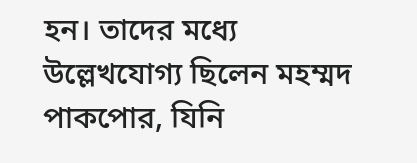হন। তাদের মধ্যে উল্লেখযোগ্য ছিলেন মহম্মদ পাকপোর, যিনি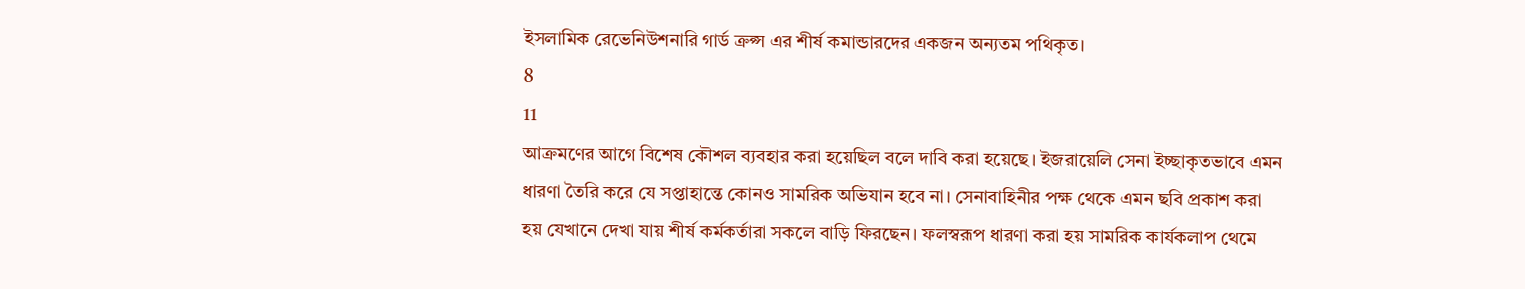ইসলামিক রেভেনিউশনারি গার্ড ক্রপ্স এর শীর্ষ কমান্ডারদের একজন অন্যতম পথিকৃত।
8
11
আক্রমণের আগে বিশেষ কৌশল ব্যবহার করা হয়েছিল বলে দাবি করা হয়েছে। ইজরায়েলি সেনা ইচ্ছাকৃতভাবে এমন ধারণা তৈরি করে যে সপ্তাহান্তে কোনও সামরিক অভিযান হবে না। সেনাবাহিনীর পক্ষ থেকে এমন ছবি প্রকাশ করা হয় যেখানে দেখা যায় শীর্ষ কর্মকর্তারা সকলে বাড়ি ফিরছেন। ফলস্বরূপ ধারণা করা হয় সামরিক কার্যকলাপ থেমে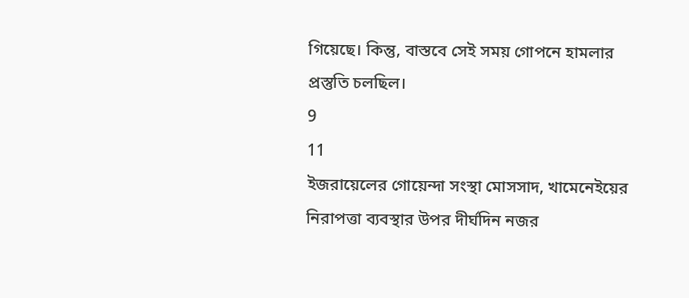গিয়েছে। কিন্তু, বাস্তবে সেই সময় গোপনে হামলার প্রস্তুতি চলছিল।
9
11
ইজরায়েলের গোয়েন্দা সংস্থা মোসসাদ, খামেনেইয়ের নিরাপত্তা ব্যবস্থার উপর দীর্ঘদিন নজর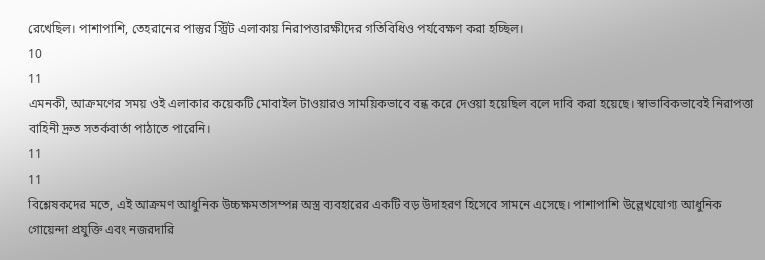রেখেছিল। পাশাপাশি, তেহরানের পাস্তুর স্ট্রিট এলাকায় নিরাপত্তারক্ষীদের গতিবিধিও পর্যবেক্ষণ করা হচ্ছিল।
10
11
এমনকী, আক্রমণের সময় ওই এলাকার কয়েকটি মোবাইল টাওয়ারও সাময়িকভাবে বন্ধ করে দেওয়া হয়েছিল বলে দাবি করা হয়েছে। স্বাভাবিকভাবেই নিরাপত্তা বাহিনী দ্রুত সতর্কবার্তা পাঠাতে পারেনি।
11
11
বিশ্লেষকদের মতে, এই আক্রমণ আধুনিক উচ্চক্ষমতাসম্পন্ন অস্ত্র ব্যবহারের একটি বড় উদাহরণ হিসেবে সামনে এসেছে। পাশাপাশি উল্লেখযোগ্য আধুনিক গোয়েন্দা প্রযুক্তি এবং নজরদারি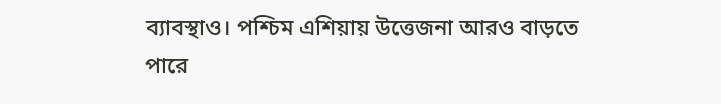ব্যাবস্থাও। পশ্চিম এশিয়ায় উত্তেজনা আরও বাড়তে পারে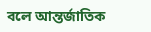বলে আন্তর্জাতিক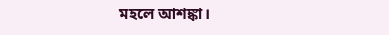মহলে আশঙ্কা।